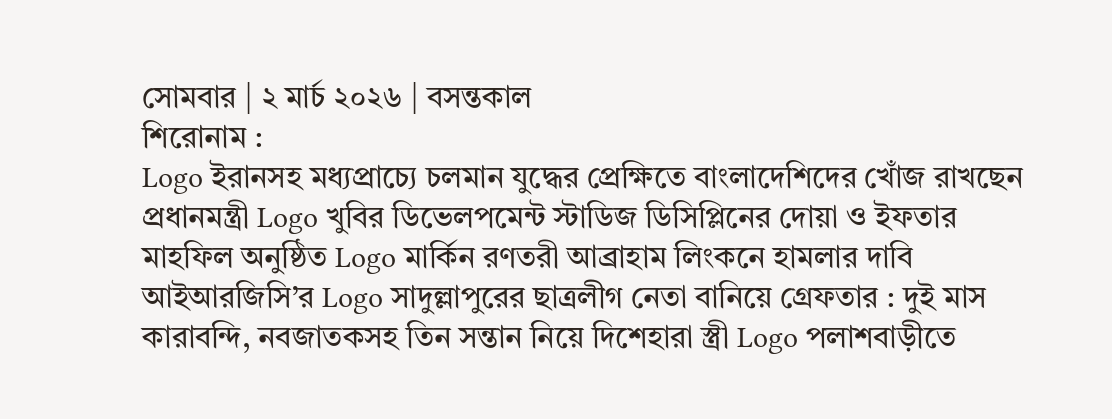সোমবার | ২ মার্চ ২০২৬ | বসন্তকাল
শিরোনাম :
Logo ইরানসহ মধ্যপ্রাচ্যে চলমান যুদ্ধের প্রেক্ষিতে বাংলাদেশিদের খোঁজ রাখছেন প্রধানমন্ত্রী Logo খুবির ডিভেলপমেন্ট স্টাডিজ ডিসিপ্লিনের দোয়া ও ইফতার মাহফিল অনুষ্ঠিত Logo মার্কিন রণতরী আব্রাহাম লিংকনে হামলার দাবি আইআরজিসি’র Logo সাদুল্লাপুরের ছাত্রলীগ নেতা বানিয়ে গ্রেফতার : দুই মাস কারাবন্দি, নবজাতকসহ তিন সন্তান নিয়ে দিশেহারা স্ত্রী Logo পলাশবাড়ীতে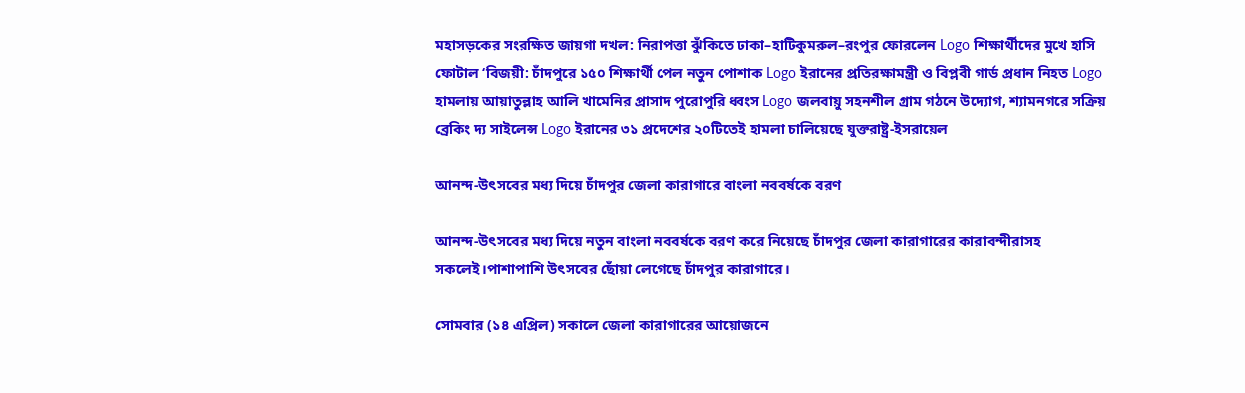মহাসড়কের সংরক্ষিত জায়গা দখল: নিরাপত্তা ঝুঁকিতে ঢাকা–হাটিকুমরুল–রংপুর ফোরলেন Logo শিক্ষার্থীদের মুখে হাসি ফোটাল ‘বিজয়ী: চাঁদপুরে ১৫০ শিক্ষার্থী পেল নতুন পোশাক Logo ইরানের প্রতিরক্ষামন্ত্রী ও বিপ্লবী গার্ড প্রধান নিহত Logo হামলায় আয়াতুল্লাহ আলি খামেনির প্রাসাদ পুরোপুরি ধ্বংস Logo জলবায়ু সহনশীল গ্রাম গঠনে উদ্যোগ, শ্যামনগরে সক্রিয় ব্রেকিং দ্য সাইলেন্স Logo ইরানের ৩১ প্রদেশের ২০টিতেই হামলা চালিয়েছে যুক্তরাষ্ট্র-ইসরায়েল

আনন্দ-উৎসবের মধ্য দিয়ে চাঁদপুর জেলা কারাগারে বাংলা নববর্ষকে বরণ

আনন্দ-উৎসবের মধ্য দিয়ে নতুন বাংলা নববর্ষকে বরণ করে নিয়েছে চাঁদপুর জেলা কারাগারের কারাবন্দীরাসহ সকলেই।পাশাপাশি উৎসবের ছোঁয়া লেগেছে চাঁদপুর কারাগারে।

সোমবার (১৪ এপ্রিল) সকালে জেলা কারাগারের আয়োজনে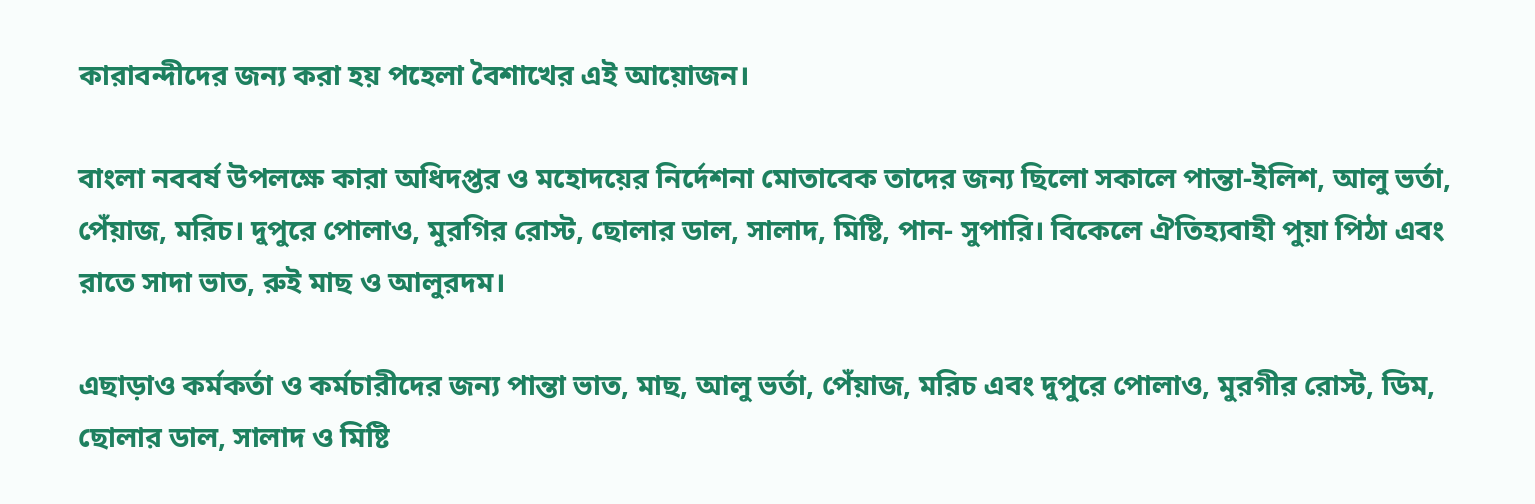কারাবন্দীদের জন্য করা হয় পহেলা বৈশাখের এই আয়োজন।

বাংলা নববর্ষ উপলক্ষে কারা অধিদপ্তর ও মহোদয়ের নির্দেশনা মোতাবেক তাদের জন্য ছিলো সকালে পান্তা-ইলিশ, আলু ভর্তা, পেঁয়াজ, মরিচ। দুপুরে পোলাও, মুরগির রোস্ট, ছোলার ডাল, সালাদ, মিষ্টি, পান- সুপারি। বিকেলে ঐতিহ্যবাহী পুয়া পিঠা এবং রাতে সাদা ভাত, রুই মাছ ও আলুরদম।

এছাড়াও কর্মকর্তা ও কর্মচারীদের জন্য পান্তা ভাত, মাছ, আলু ভর্তা, পেঁয়াজ, মরিচ এবং দুপুরে পোলাও, মুরগীর রোস্ট, ডিম, ছোলার ডাল, সালাদ ও মিষ্টি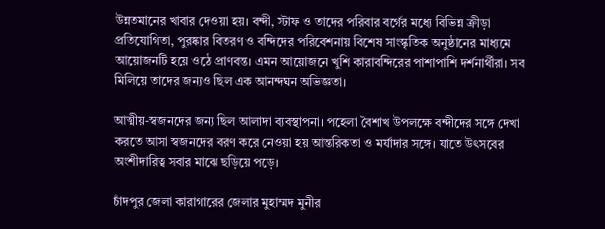উন্নতমানের খাবার দেওয়া হয়। বন্দী, স্টাফ ও তাদের পরিবার বর্গের মধ্যে বিভিন্ন ক্রীড়া প্রতিযোগিতা, পুরষ্কার বিতরণ ও বন্দিদের পরিবেশনায় বিশেষ সাংস্কৃতিক অনুষ্ঠানের মাধ্যমে আয়োজনটি হয়ে ওঠে প্রাণবন্ত। এমন আয়োজনে খুশি কারাবন্দিরের পাশাপাশি দর্শনার্থীরা। সব মিলিয়ে তাদের জন্যও ছিল এক আনন্দঘন অভিজ্ঞতা।

আত্মীয়-স্বজনদের জন্য ছিল আলাদা ব্যবস্থাপনা। পহেলা বৈশাখ উপলক্ষে বন্দীদের সঙ্গে দেখা করতে আসা স্বজনদের বরণ করে নেওয়া হয় আন্তরিকতা ও মর্যাদার সঙ্গে। যাতে উৎসবের অংশীদারিত্ব সবার মাঝে ছড়িয়ে পড়ে।

চাঁদপুর জেলা কারাগারের জেলার মুহাম্মদ মুনীর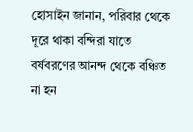হোসাইন জানান, পরিবার থেকে দূরে থাকা বন্দিরা যাতে বর্ষবরণের আনন্দ থেকে বঞ্চিত না হন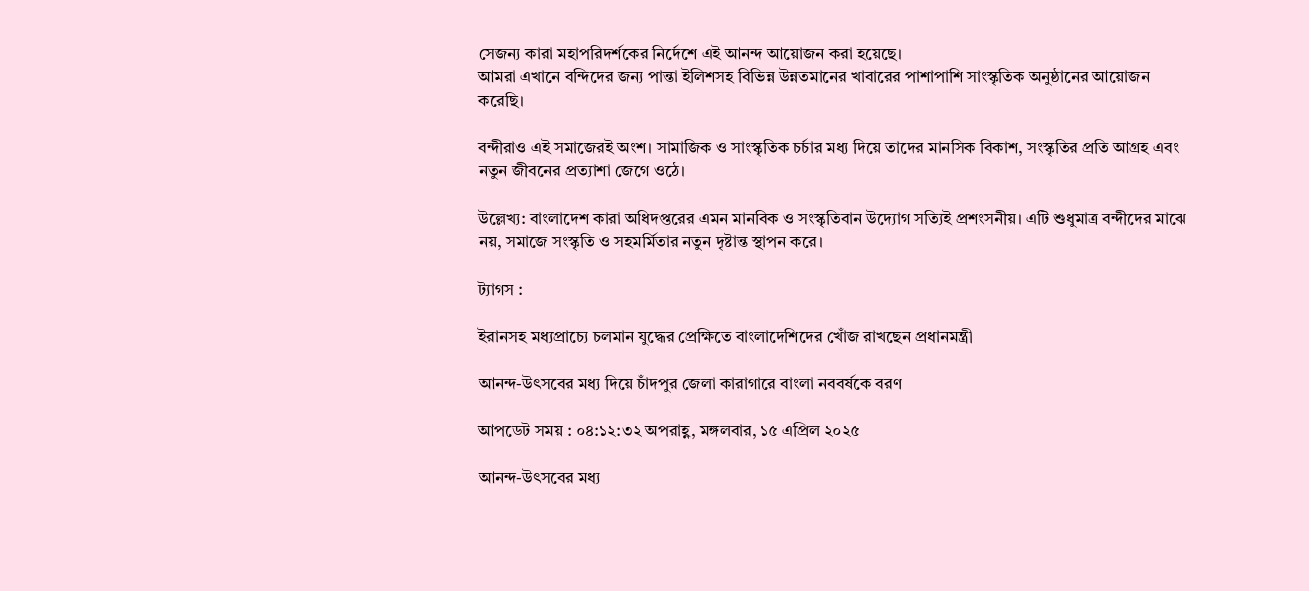সেজন্য কারা মহাপরিদর্শকের নির্দেশে এই আনন্দ আয়োজন করা হয়েছে।
আমরা এখানে বন্দিদের জন্য পান্তা ইলিশসহ বিভিন্ন উন্নতমানের খাবারের পাশাপাশি সাংস্কৃতিক অনুষ্ঠানের আয়োজন করেছি।

বন্দীরাও এই সমাজেরই অংশ। সামাজিক ও সাংস্কৃতিক চর্চার মধ্য দিয়ে তাদের মানসিক বিকাশ, সংস্কৃতির প্রতি আগ্রহ এবং নতুন জীবনের প্রত্যাশা জেগে ওঠে।

উল্লেখ্য: বাংলাদেশ কারা অধিদপ্তরের এমন মানবিক ও সংস্কৃতিবান উদ্যোগ সত্যিই প্রশংসনীয়। এটি শুধুমাত্র বন্দীদের মাঝে নয়, সমাজে সংস্কৃতি ও সহমর্মিতার নতুন দৃষ্টান্ত স্থাপন করে।

ট্যাগস :

ইরানসহ মধ্যপ্রাচ্যে চলমান যুদ্ধের প্রেক্ষিতে বাংলাদেশিদের খোঁজ রাখছেন প্রধানমন্ত্রী

আনন্দ-উৎসবের মধ্য দিয়ে চাঁদপুর জেলা কারাগারে বাংলা নববর্ষকে বরণ

আপডেট সময় : ০৪:১২:৩২ অপরাহ্ণ, মঙ্গলবার, ১৫ এপ্রিল ২০২৫

আনন্দ-উৎসবের মধ্য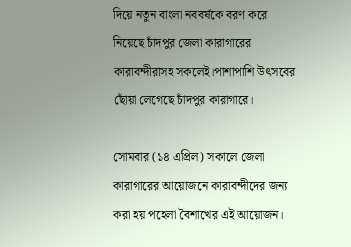দিয়ে নতুন বাংলা নববর্ষকে বরণ করে নিয়েছে চাঁদপুর জেলা কারাগারের কারাবন্দীরাসহ সকলেই।পাশাপাশি উৎসবের ছোঁয়া লেগেছে চাঁদপুর কারাগারে।

সোমবার (১৪ এপ্রিল) সকালে জেলা কারাগারের আয়োজনে কারাবন্দীদের জন্য করা হয় পহেলা বৈশাখের এই আয়োজন।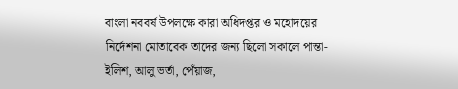বাংলা নববর্ষ উপলক্ষে কারা অধিদপ্তর ও মহোদয়ের নির্দেশনা মোতাবেক তাদের জন্য ছিলো সকালে পান্তা-ইলিশ, আলু ভর্তা, পেঁয়াজ,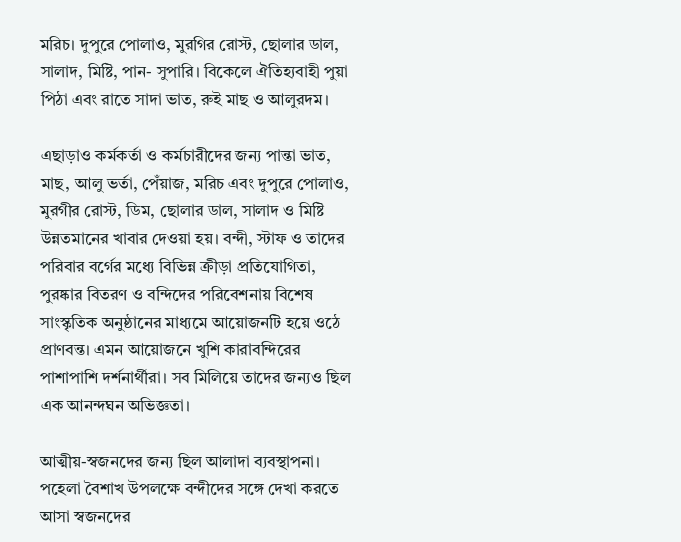মরিচ। দুপুরে পোলাও, মুরগির রোস্ট, ছোলার ডাল, সালাদ, মিষ্টি, পান- সুপারি। বিকেলে ঐতিহ্যবাহী পুয়া পিঠা এবং রাতে সাদা ভাত, রুই মাছ ও আলুরদম।

এছাড়াও কর্মকর্তা ও কর্মচারীদের জন্য পান্তা ভাত, মাছ, আলু ভর্তা, পেঁয়াজ, মরিচ এবং দুপুরে পোলাও, মুরগীর রোস্ট, ডিম, ছোলার ডাল, সালাদ ও মিষ্টি উন্নতমানের খাবার দেওয়া হয়। বন্দী, স্টাফ ও তাদের পরিবার বর্গের মধ্যে বিভিন্ন ক্রীড়া প্রতিযোগিতা, পুরষ্কার বিতরণ ও বন্দিদের পরিবেশনায় বিশেষ সাংস্কৃতিক অনুষ্ঠানের মাধ্যমে আয়োজনটি হয়ে ওঠে প্রাণবন্ত। এমন আয়োজনে খুশি কারাবন্দিরের পাশাপাশি দর্শনার্থীরা। সব মিলিয়ে তাদের জন্যও ছিল এক আনন্দঘন অভিজ্ঞতা।

আত্মীয়-স্বজনদের জন্য ছিল আলাদা ব্যবস্থাপনা। পহেলা বৈশাখ উপলক্ষে বন্দীদের সঙ্গে দেখা করতে আসা স্বজনদের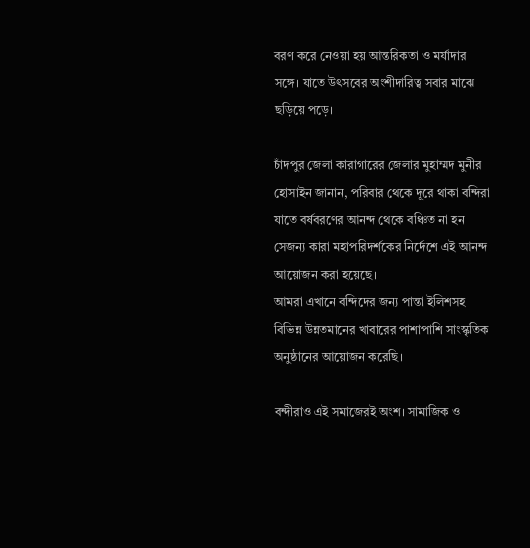বরণ করে নেওয়া হয় আন্তরিকতা ও মর্যাদার সঙ্গে। যাতে উৎসবের অংশীদারিত্ব সবার মাঝে ছড়িয়ে পড়ে।

চাঁদপুর জেলা কারাগারের জেলার মুহাম্মদ মুনীর হোসাইন জানান, পরিবার থেকে দূরে থাকা বন্দিরা যাতে বর্ষবরণের আনন্দ থেকে বঞ্চিত না হন সেজন্য কারা মহাপরিদর্শকের নির্দেশে এই আনন্দ আয়োজন করা হয়েছে।
আমরা এখানে বন্দিদের জন্য পান্তা ইলিশসহ বিভিন্ন উন্নতমানের খাবারের পাশাপাশি সাংস্কৃতিক অনুষ্ঠানের আয়োজন করেছি।

বন্দীরাও এই সমাজেরই অংশ। সামাজিক ও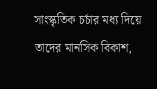সাংস্কৃতিক চর্চার মধ্য দিয়ে তাদের মানসিক বিকাশ,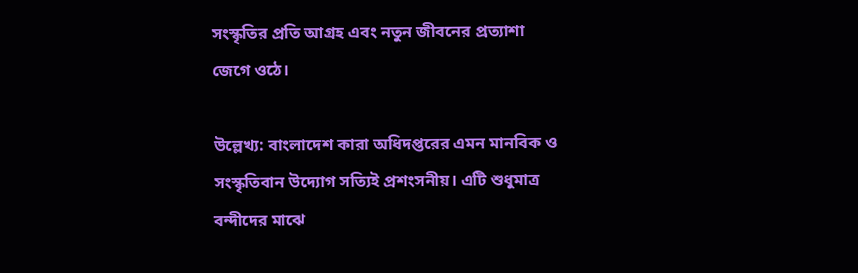সংস্কৃতির প্রতি আগ্রহ এবং নতুন জীবনের প্রত্যাশা জেগে ওঠে।

উল্লেখ্য: বাংলাদেশ কারা অধিদপ্তরের এমন মানবিক ও সংস্কৃতিবান উদ্যোগ সত্যিই প্রশংসনীয়। এটি শুধুমাত্র বন্দীদের মাঝে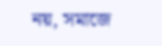নয়, সমাজে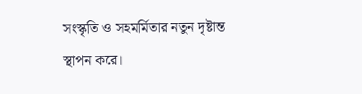সংস্কৃতি ও সহমর্মিতার নতুন দৃষ্টান্ত স্থাপন করে।